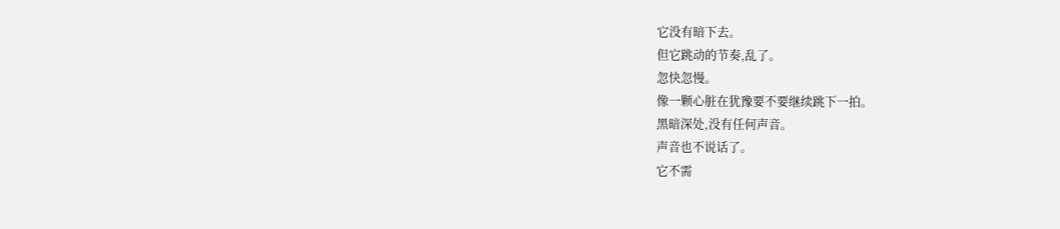它没有暗下去。
但它跳动的节奏,乱了。
忽快忽慢。
像一颗心脏在犹豫要不要继续跳下一拍。
黑暗深处,没有任何声音。
声音也不说话了。
它不需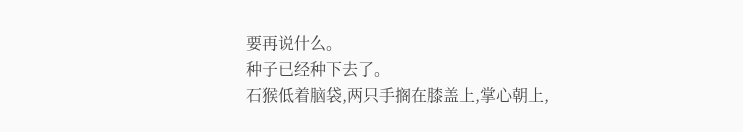要再说什么。
种子已经种下去了。
石猴低着脑袋,两只手搁在膝盖上,掌心朝上,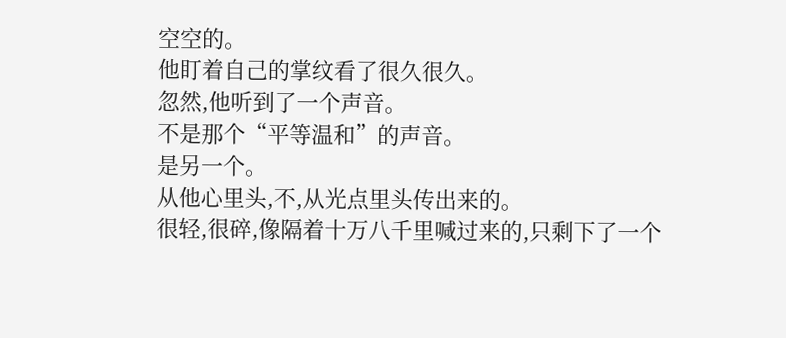空空的。
他盯着自己的掌纹看了很久很久。
忽然,他听到了一个声音。
不是那个“平等温和”的声音。
是另一个。
从他心里头,不,从光点里头传出来的。
很轻,很碎,像隔着十万八千里喊过来的,只剩下了一个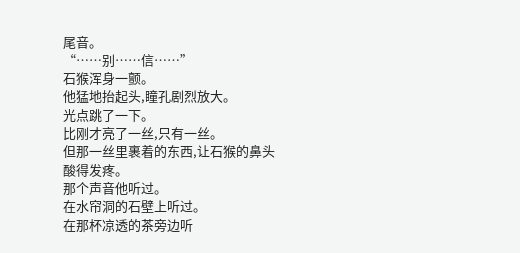尾音。
“……别……信……”
石猴浑身一颤。
他猛地抬起头,瞳孔剧烈放大。
光点跳了一下。
比刚才亮了一丝,只有一丝。
但那一丝里裹着的东西,让石猴的鼻头酸得发疼。
那个声音他听过。
在水帘洞的石壁上听过。
在那杯凉透的茶旁边听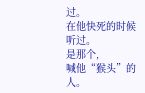过。
在他快死的时候听过。
是那个,
喊他“猴头”的人。